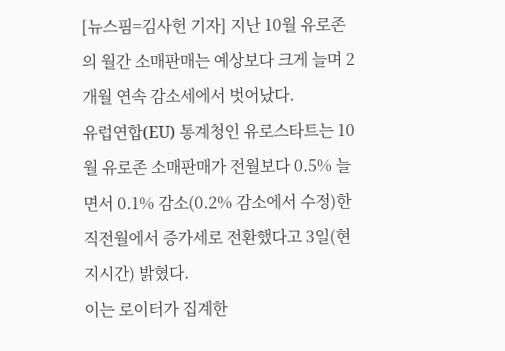[뉴스핌=김사헌 기자] 지난 10월 유로존의 월간 소매판매는 예상보다 크게 늘며 2개월 연속 감소세에서 벗어났다.
유럽연합(EU) 통계청인 유로스타트는 10월 유로존 소매판매가 전월보다 0.5% 늘면서 0.1% 감소(0.2% 감소에서 수정)한 직전월에서 증가세로 전환했다고 3일(현지시간) 밝혔다.
이는 로이터가 집계한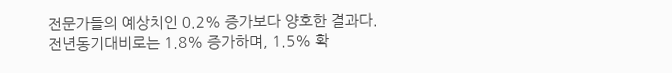전문가들의 예상치인 0.2% 증가보다 양호한 결과다.
전년동기대비로는 1.8% 증가하며, 1.5% 확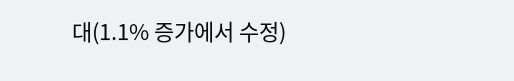대(1.1% 증가에서 수정)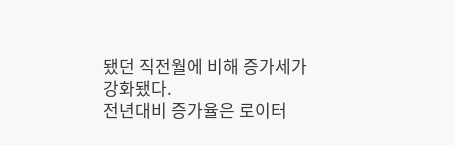됐던 직전월에 비해 증가세가 강화됐다.
전년대비 증가율은 로이터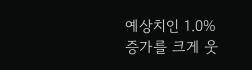예상치인 1.0% 증가를 크게 웃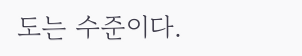도는 수준이다.